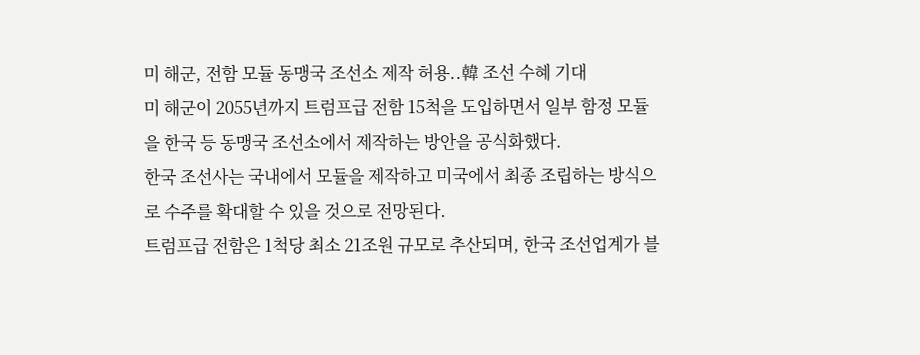미 해군, 전함 모듈 동맹국 조선소 제작 허용..韓 조선 수혜 기대
미 해군이 2055년까지 트럼프급 전함 15척을 도입하면서 일부 함정 모듈을 한국 등 동맹국 조선소에서 제작하는 방안을 공식화했다.
한국 조선사는 국내에서 모듈을 제작하고 미국에서 최종 조립하는 방식으로 수주를 확대할 수 있을 것으로 전망된다.
트럼프급 전함은 1척당 최소 21조원 규모로 추산되며, 한국 조선업계가 블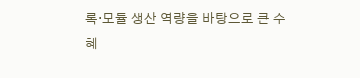록·모듈 생산 역량을 바탕으로 큰 수혜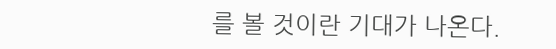를 볼 것이란 기대가 나온다.